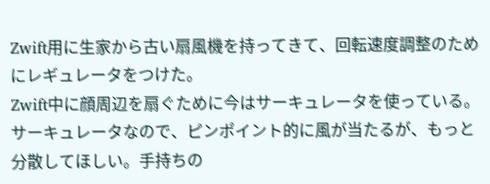Zwift用に生家から古い扇風機を持ってきて、回転速度調整のためにレギュレータをつけた。
Zwift中に顔周辺を扇ぐために今はサーキュレータを使っている。サーキュレータなので、ピンポイント的に風が当たるが、もっと分散してほしい。手持ちの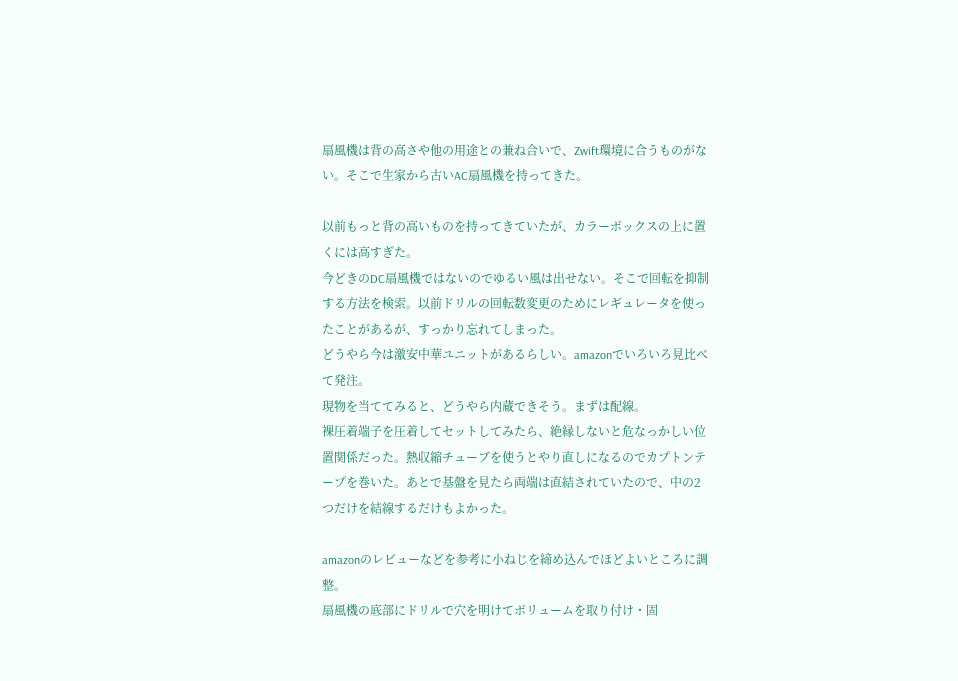扇風機は背の高さや他の用途との兼ね合いで、Zwift環境に合うものがない。そこで生家から古いAC扇風機を持ってきた。

以前もっと背の高いものを持ってきていたが、カラーボックスの上に置くには高すぎた。
今どきのDC扇風機ではないのでゆるい風は出せない。そこで回転を抑制する方法を検索。以前ドリルの回転数変更のためにレギュレータを使ったことがあるが、すっかり忘れてしまった。
どうやら今は激安中華ユニットがあるらしい。amazonでいろいろ見比べて発注。
現物を当ててみると、どうやら内蔵できそう。まずは配線。
裸圧着端子を圧着してセットしてみたら、絶縁しないと危なっかしい位置関係だった。熱収縮チューブを使うとやり直しになるのでカプトンテープを巻いた。あとで基盤を見たら両端は直結されていたので、中の2つだけを結線するだけもよかった。

amazonのレビューなどを参考に小ねじを締め込んでほどよいところに調整。
扇風機の底部にドリルで穴を明けてボリュームを取り付け・固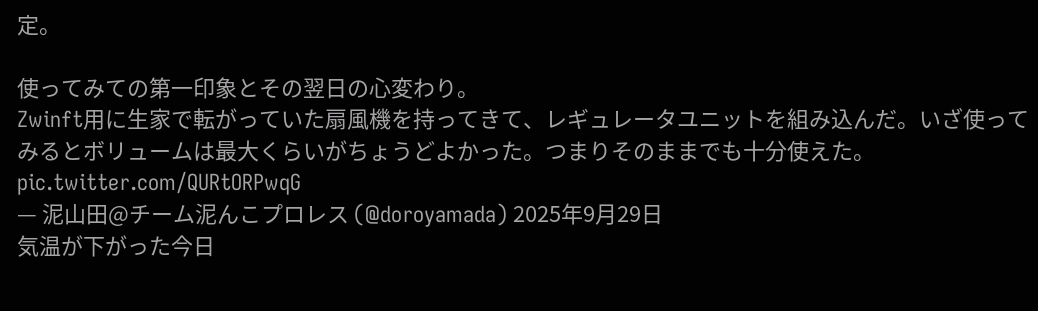定。

使ってみての第一印象とその翌日の心変わり。
Zwinft用に生家で転がっていた扇風機を持ってきて、レギュレータユニットを組み込んだ。いざ使ってみるとボリュームは最大くらいがちょうどよかった。つまりそのままでも十分使えた。 pic.twitter.com/QURtORPwqG
— 泥山田@チーム泥んこプロレス (@doroyamada) 2025年9月29日
気温が下がった今日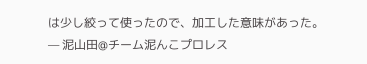は少し絞って使ったので、加工した意味があった。
— 泥山田@チーム泥んこプロレス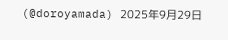(@doroyamada) 2025年9月29日